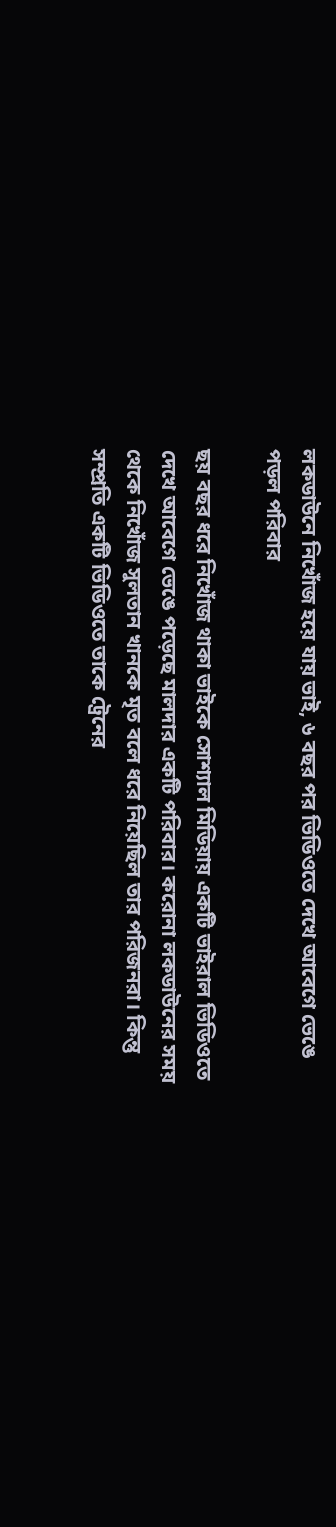লকডাউনে নিখোঁজ হয়ে যায় ভাই, ৬ বছর পর ভিডিওতে দেখে আবেগে ভেঙে পড়ল পরিবার

ছয় বছর ধরে নিখোঁজ থাকা ভাইকে সোশ্যাল মিডিয়ায় একটি ভাইরাল ভিডিওতে দেখে আবেগে ভেঙে পড়েছে মালদার একটি পরিবার। করোনা লকডাউনের সময় থেকে নিখোঁজ সুলতান খানকে মৃত বলে ধরে নিয়েছিল তার পরিজনরা। কিন্তু সম্প্রতি একটি ভিডিওতে তাকে ট্রেনের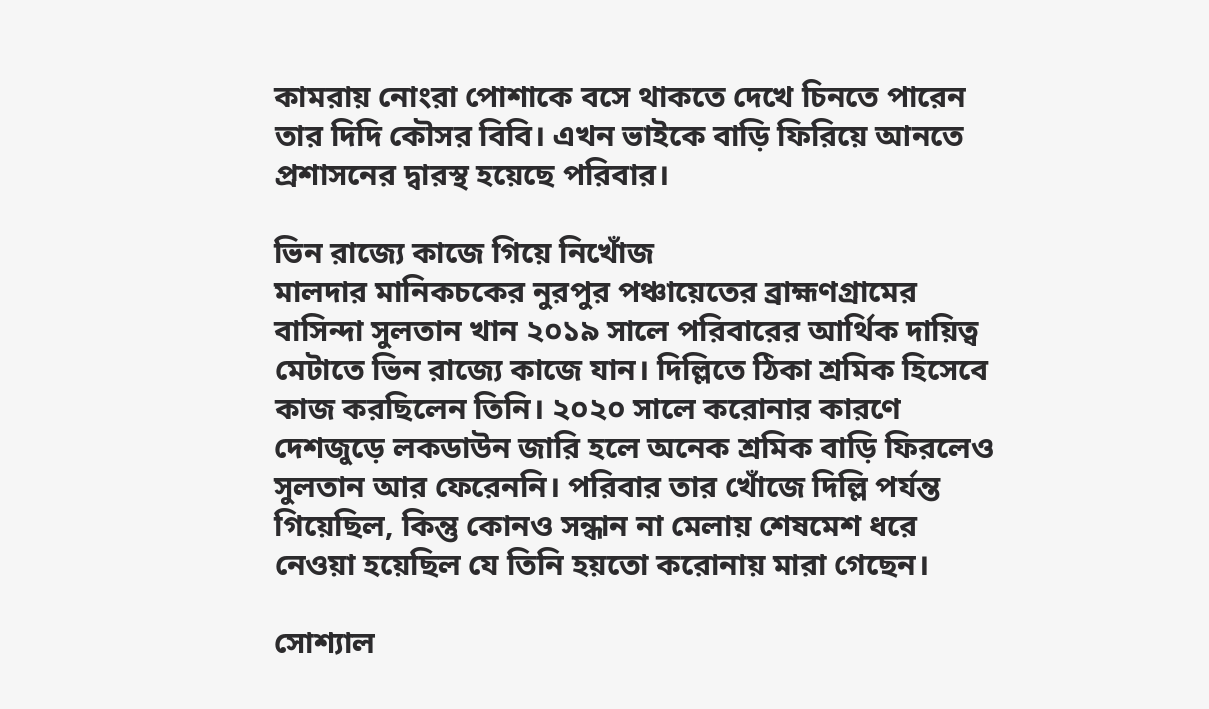কামরায় নোংরা পোশাকে বসে থাকতে দেখে চিনতে পারেন তার দিদি কৌসর বিবি। এখন ভাইকে বাড়ি ফিরিয়ে আনতে প্রশাসনের দ্বারস্থ হয়েছে পরিবার।

ভিন রাজ্যে কাজে গিয়ে নিখোঁজ
মালদার মানিকচকের নুরপুর পঞ্চায়েতের ব্রাহ্মণগ্রামের বাসিন্দা সুলতান খান ২০১৯ সালে পরিবারের আর্থিক দায়িত্ব মেটাতে ভিন রাজ্যে কাজে যান। দিল্লিতে ঠিকা শ্রমিক হিসেবে কাজ করছিলেন তিনি। ২০২০ সালে করোনার কারণে দেশজুড়ে লকডাউন জারি হলে অনেক শ্রমিক বাড়ি ফিরলেও সুলতান আর ফেরেননি। পরিবার তার খোঁজে দিল্লি পর্যন্ত গিয়েছিল, কিন্তু কোনও সন্ধান না মেলায় শেষমেশ ধরে নেওয়া হয়েছিল যে তিনি হয়তো করোনায় মারা গেছেন।

সোশ্যাল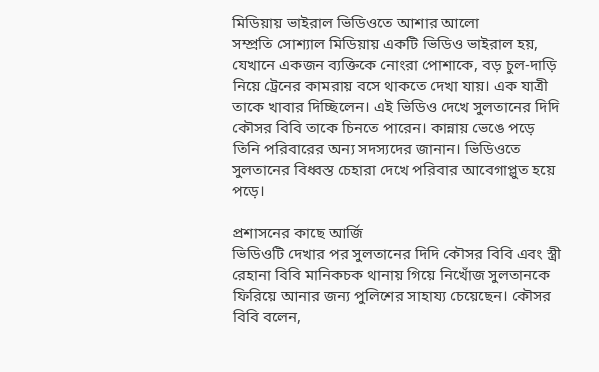মিডিয়ায় ভাইরাল ভিডিওতে আশার আলো
সম্প্রতি সোশ্যাল মিডিয়ায় একটি ভিডিও ভাইরাল হয়, যেখানে একজন ব্যক্তিকে নোংরা পোশাকে, বড় চুল-দাড়ি নিয়ে ট্রেনের কামরায় বসে থাকতে দেখা যায়। এক যাত্রী তাকে খাবার দিচ্ছিলেন। এই ভিডিও দেখে সুলতানের দিদি কৌসর বিবি তাকে চিনতে পারেন। কান্নায় ভেঙে পড়ে তিনি পরিবারের অন্য সদস্যদের জানান। ভিডিওতে সুলতানের বিধ্বস্ত চেহারা দেখে পরিবার আবেগাপ্লুত হয়ে পড়ে।

প্রশাসনের কাছে আর্জি
ভিডিওটি দেখার পর সুলতানের দিদি কৌসর বিবি এবং স্ত্রী রেহানা বিবি মানিকচক থানায় গিয়ে নিখোঁজ সুলতানকে ফিরিয়ে আনার জন্য পুলিশের সাহায্য চেয়েছেন। কৌসর বিবি বলেন,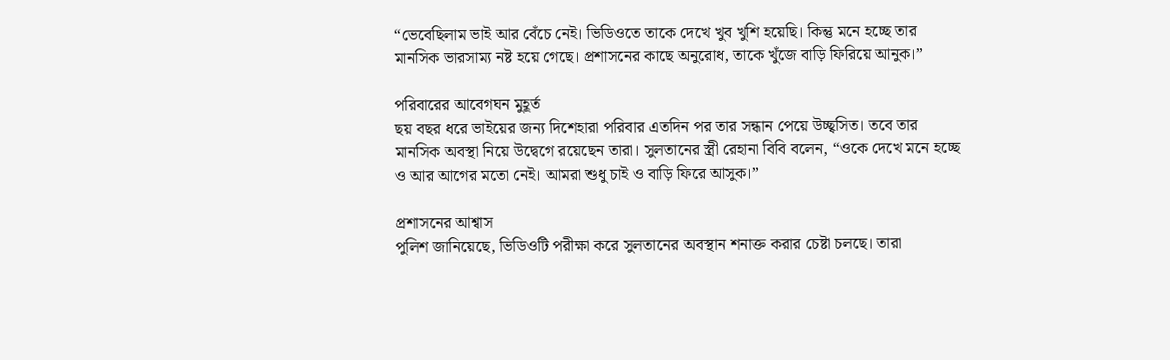“ভেবেছিলাম ভাই আর বেঁচে নেই। ভিডিওতে তাকে দেখে খুব খুশি হয়েছি। কিন্তু মনে হচ্ছে তার মানসিক ভারসাম্য নষ্ট হয়ে গেছে। প্রশাসনের কাছে অনুরোধ, তাকে খুঁজে বাড়ি ফিরিয়ে আনুক।”

পরিবারের আবেগঘন মুহূর্ত
ছয় বছর ধরে ভাইয়ের জন্য দিশেহারা পরিবার এতদিন পর তার সন্ধান পেয়ে উচ্ছ্বসিত। তবে তার মানসিক অবস্থা নিয়ে উদ্বেগে রয়েছেন তারা। সুলতানের স্ত্রী রেহানা বিবি বলেন, “ওকে দেখে মনে হচ্ছে ও আর আগের মতো নেই। আমরা শুধু চাই ও বাড়ি ফিরে আসুক।”

প্রশাসনের আশ্বাস
পুলিশ জানিয়েছে, ভিডিওটি পরীক্ষা করে সুলতানের অবস্থান শনাক্ত করার চেষ্টা চলছে। তারা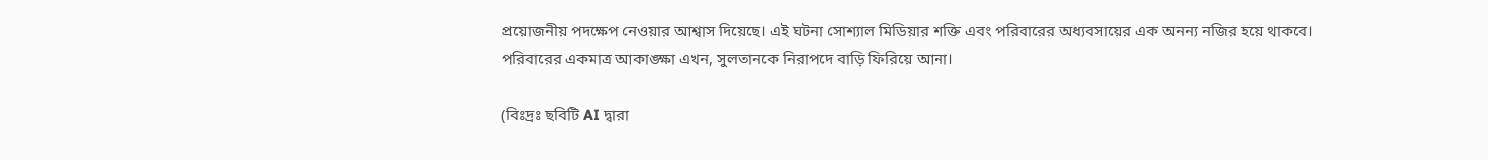প্রয়োজনীয় পদক্ষেপ নেওয়ার আশ্বাস দিয়েছে। এই ঘটনা সোশ্যাল মিডিয়ার শক্তি এবং পরিবারের অধ্যবসায়ের এক অনন্য নজির হয়ে থাকবে। পরিবারের একমাত্র আকাঙ্ক্ষা এখন, সুলতানকে নিরাপদে বাড়ি ফিরিয়ে আনা।

(বিঃদ্রঃ ছবিটি AI দ্বারা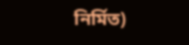নির্মিত)